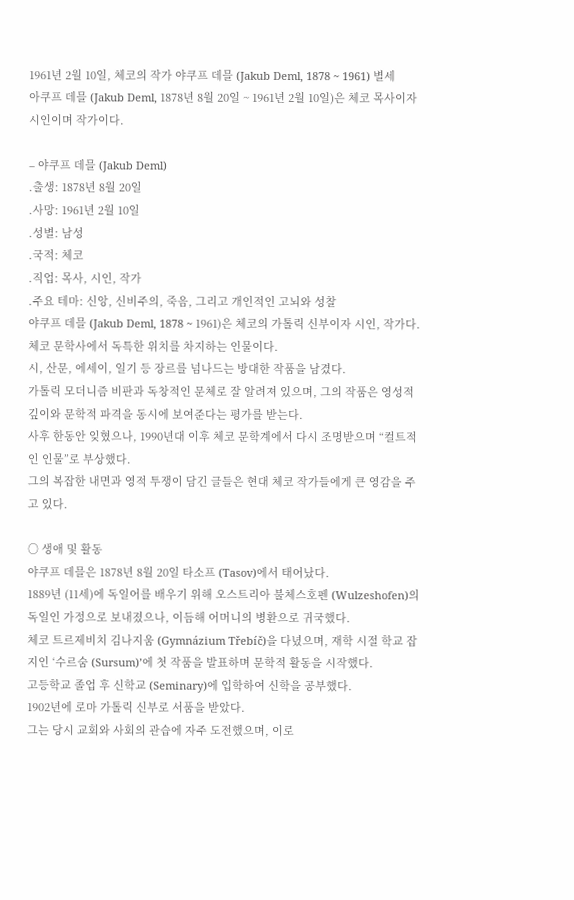1961년 2월 10일, 체코의 작가 야쿠프 데믈 (Jakub Deml, 1878 ~ 1961) 별세
아쿠프 데믈 (Jakub Deml, 1878년 8월 20일 ~ 1961년 2월 10일)은 체코 목사이자 시인이며 작가이다.

– 야쿠프 데믈 (Jakub Deml)
.출생: 1878년 8월 20일
.사망: 1961년 2월 10일
.성별: 남성
.국적: 체코
.직업: 목사, 시인, 작가
.주요 테마: 신앙, 신비주의, 죽음, 그리고 개인적인 고뇌와 성찰
야쿠프 데믈 (Jakub Deml, 1878 ~ 1961)은 체코의 가톨릭 신부이자 시인, 작가다.
체코 문학사에서 독특한 위치를 차지하는 인물이다.
시, 산문, 에세이, 일기 등 장르를 넘나드는 방대한 작품을 남겼다.
가톨릭 모더니즘 비판과 독창적인 문체로 잘 알려져 있으며, 그의 작품은 영성적 깊이와 문학적 파격을 동시에 보여준다는 평가를 받는다.
사후 한동안 잊혔으나, 1990년대 이후 체코 문학계에서 다시 조명받으며 “컬트적인 인물”로 부상했다.
그의 복잡한 내면과 영적 투쟁이 담긴 글들은 현대 체코 작가들에게 큰 영감을 주고 있다.

○ 생애 및 활동
야쿠프 데믈은 1878년 8월 20일 타소프 (Tasov)에서 태어났다.
1889년 (11세)에 독일어를 배우기 위해 오스트리아 불체스호펜 (Wulzeshofen)의 독일인 가정으로 보내졌으나, 이듬해 어머니의 병환으로 귀국했다.
체코 트르제비치 김나지움 (Gymnázium Třebíč)을 다녔으며, 재학 시절 학교 잡지인 ‘수르숨 (Sursum)’에 첫 작품을 발표하며 문학적 활동을 시작했다.
고등학교 졸업 후 신학교 (Seminary)에 입학하여 신학을 공부했다.
1902년에 로마 가톨릭 신부로 서품을 받았다.
그는 당시 교회와 사회의 관습에 자주 도전했으며, 이로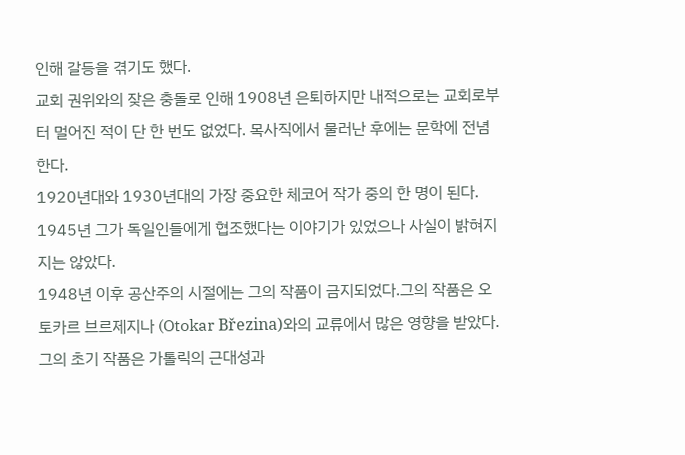인해 갈등을 겪기도 했다.
교회 권위와의 잦은 충돌로 인해 1908년 은퇴하지만 내적으로는 교회로부터 멀어진 적이 단 한 번도 없었다. 목사직에서 물러난 후에는 문학에 전념한다.
1920년대와 1930년대의 가장 중요한 체코어 작가 중의 한 명이 된다.
1945년 그가 독일인들에게 협조했다는 이야기가 있었으나 사실이 밝혀지지는 않았다.
1948년 이후 공산주의 시절에는 그의 작품이 금지되었다.그의 작품은 오토카르 브르제지나 (Otokar Březina)와의 교류에서 많은 영향을 받았다.
그의 초기 작품은 가톨릭의 근대성과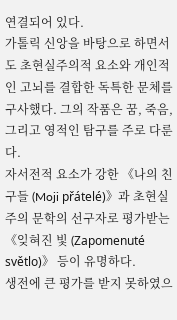연결되어 있다.
가톨릭 신앙을 바탕으로 하면서도 초현실주의적 요소와 개인적인 고뇌를 결합한 독특한 문체를 구사했다. 그의 작품은 꿈, 죽음, 그리고 영적인 탐구를 주로 다룬다.
자서전적 요소가 강한 《나의 친구들 (Moji přátelé)》과 초현실주의 문학의 선구자로 평가받는 《잊혀진 빛 (Zapomenuté světlo)》 등이 유명하다.
생전에 큰 평가를 받지 못하였으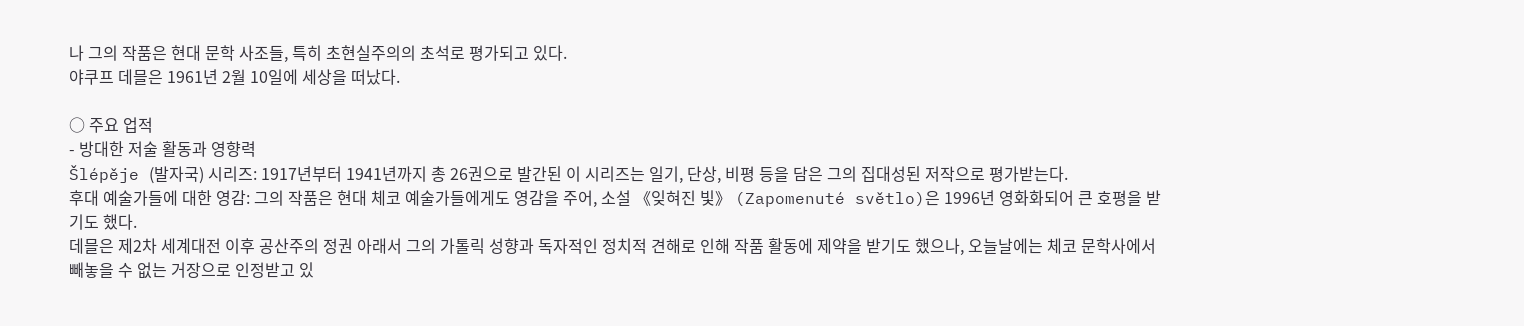나 그의 작품은 현대 문학 사조들, 특히 초현실주의의 초석로 평가되고 있다.
야쿠프 데믈은 1961년 2월 10일에 세상을 떠났다.

○ 주요 업적
- 방대한 저술 활동과 영향력
Šlépěje (발자국) 시리즈: 1917년부터 1941년까지 총 26권으로 발간된 이 시리즈는 일기, 단상, 비평 등을 담은 그의 집대성된 저작으로 평가받는다.
후대 예술가들에 대한 영감: 그의 작품은 현대 체코 예술가들에게도 영감을 주어, 소설 《잊혀진 빛》 (Zapomenuté světlo)은 1996년 영화화되어 큰 호평을 받기도 했다.
데믈은 제2차 세계대전 이후 공산주의 정권 아래서 그의 가톨릭 성향과 독자적인 정치적 견해로 인해 작품 활동에 제약을 받기도 했으나, 오늘날에는 체코 문학사에서 빼놓을 수 없는 거장으로 인정받고 있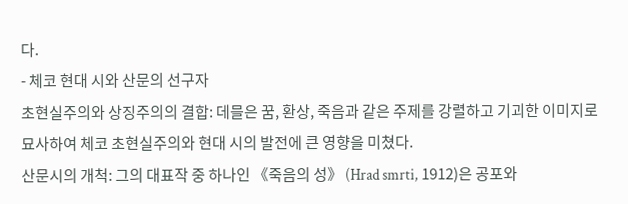다.
- 체코 현대 시와 산문의 선구자
초현실주의와 상징주의의 결합: 데믈은 꿈, 환상, 죽음과 같은 주제를 강렬하고 기괴한 이미지로 묘사하여 체코 초현실주의와 현대 시의 발전에 큰 영향을 미쳤다.
산문시의 개척: 그의 대표작 중 하나인 《죽음의 성》 (Hrad smrti, 1912)은 공포와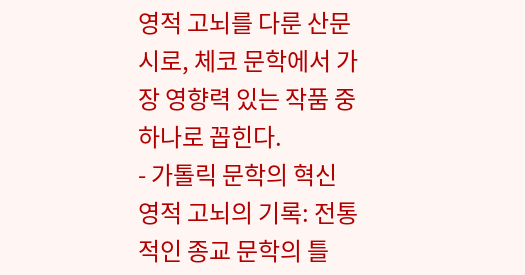영적 고뇌를 다룬 산문시로, 체코 문학에서 가장 영향력 있는 작품 중 하나로 꼽힌다.
- 가톨릭 문학의 혁신
영적 고뇌의 기록: 전통적인 종교 문학의 틀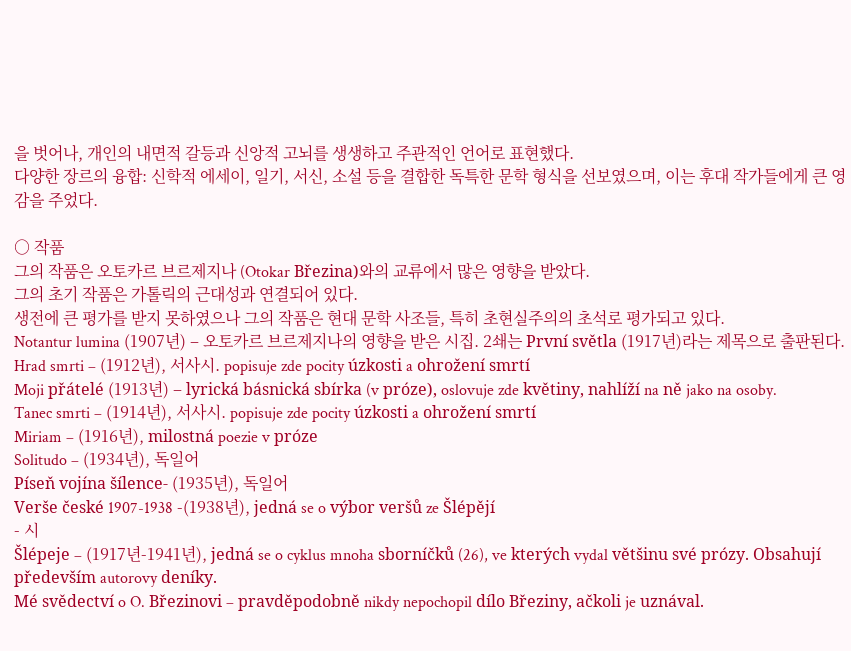을 벗어나, 개인의 내면적 갈등과 신앙적 고뇌를 생생하고 주관적인 언어로 표현했다.
다양한 장르의 융합: 신학적 에세이, 일기, 서신, 소설 등을 결합한 독특한 문학 형식을 선보였으며, 이는 후대 작가들에게 큰 영감을 주었다.

○ 작품
그의 작품은 오토카르 브르제지나 (Otokar Březina)와의 교류에서 많은 영향을 받았다.
그의 초기 작품은 가톨릭의 근대성과 연결되어 있다.
생전에 큰 평가를 받지 못하였으나 그의 작품은 현대 문학 사조들, 특히 초현실주의의 초석로 평가되고 있다.
Notantur lumina (1907년) – 오토카르 브르제지나의 영향을 받은 시집. 2쇄는 První světla (1917년)라는 제목으로 출판된다.
Hrad smrti – (1912년), 서사시. popisuje zde pocity úzkosti a ohrožení smrtí
Moji přátelé (1913년) – lyrická básnická sbírka (v próze), oslovuje zde květiny, nahlíží na ně jako na osoby.
Tanec smrti – (1914년), 서사시. popisuje zde pocity úzkosti a ohrožení smrtí
Miriam – (1916년), milostná poezie v próze
Solitudo – (1934년), 독일어
Píseň vojína šílence- (1935년), 독일어
Verše české 1907-1938 -(1938년), jedná se o výbor veršů ze Šlépějí
- 시
Šlépeje – (1917년-1941년), jedná se o cyklus mnoha sborníčků (26), ve kterých vydal většinu své prózy. Obsahují především autorovy deníky.
Mé svědectví o O. Březinovi – pravděpodobně nikdy nepochopil dílo Březiny, ačkoli je uznával.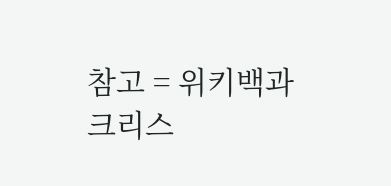참고 = 위키백과
크리스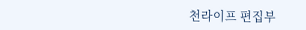천라이프 편집부